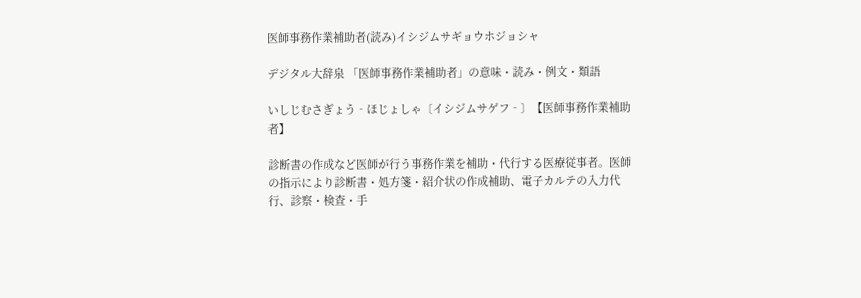医師事務作業補助者(読み)イシジムサギョウホジョシャ

デジタル大辞泉 「医師事務作業補助者」の意味・読み・例文・類語

いしじむさぎょう‐ほじょしゃ〔イシジムサゲフ‐〕【医師事務作業補助者】

診断書の作成など医師が行う事務作業を補助・代行する医療従事者。医師の指示により診断書・処方箋・紹介状の作成補助、電子カルテの入力代行、診察・検査・手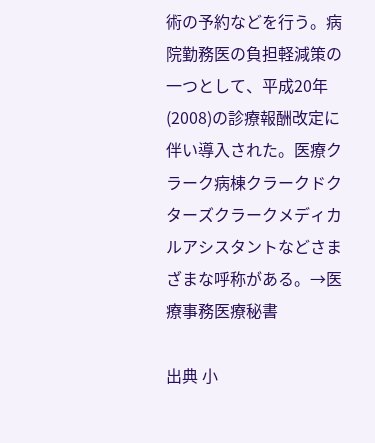術の予約などを行う。病院勤務医の負担軽減策の一つとして、平成20年(2008)の診療報酬改定に伴い導入された。医療クラーク病棟クラークドクターズクラークメディカルアシスタントなどさまざまな呼称がある。→医療事務医療秘書

出典 小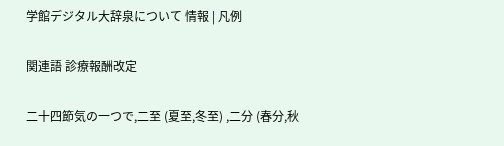学館デジタル大辞泉について 情報 | 凡例

関連語 診療報酬改定

二十四節気の一つで,二至 (夏至,冬至) ,二分 (春分,秋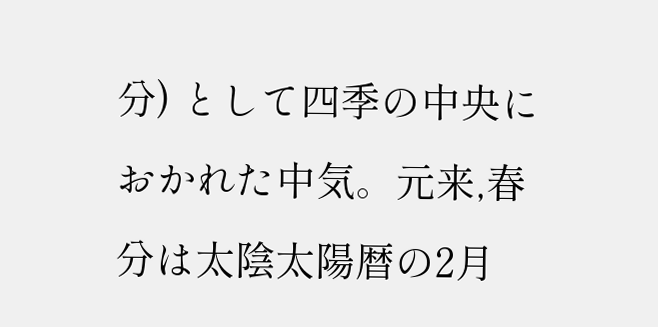分) として四季の中央におかれた中気。元来,春分は太陰太陽暦の2月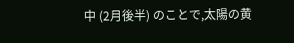中 (2月後半) のことで,太陽の黄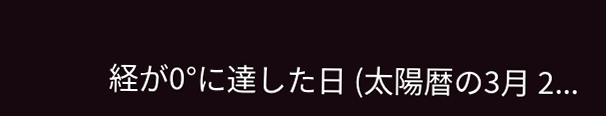経が0°に達した日 (太陽暦の3月 2...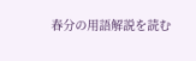春分の用語解説を読む